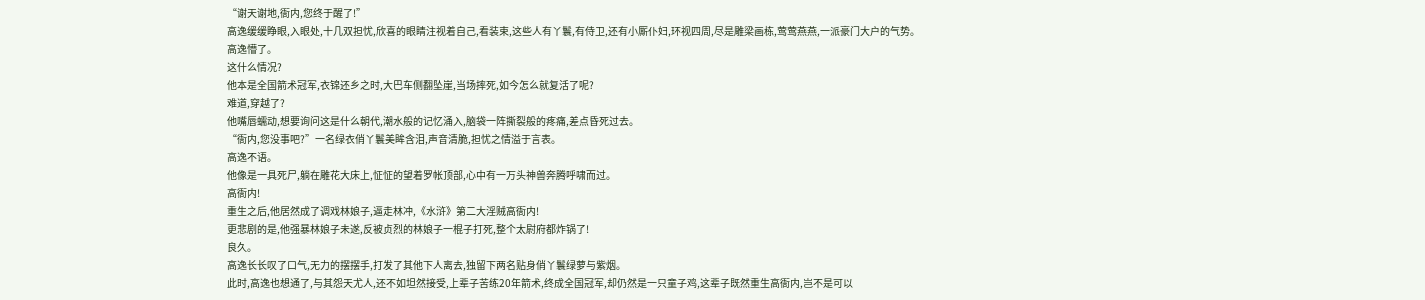“谢天谢地,衙内,您终于醒了!”
高逸缓缓睁眼,入眼处,十几双担忧,欣喜的眼睛注视着自己,看装束,这些人有丫鬟,有侍卫,还有小厮仆妇,环视四周,尽是雕梁画栋,莺莺燕燕,一派豪门大户的气势。
高逸懵了。
这什么情况?
他本是全国箭术冠军,衣锦还乡之时,大巴车侧翻坠崖,当场摔死,如今怎么就复活了呢?
难道,穿越了?
他嘴唇蠕动,想要询问这是什么朝代,潮水般的记忆涌入,脑袋一阵撕裂般的疼痛,差点昏死过去。
“衙内,您没事吧?”一名绿衣俏丫鬟美眸含泪,声音清脆,担忧之情溢于言表。
高逸不语。
他像是一具死尸,躺在雕花大床上,怔怔的望着罗帐顶部,心中有一万头神兽奔腾呼啸而过。
高衙内!
重生之后,他居然成了调戏林娘子,逼走林冲,《水浒》第二大淫贼高衙内!
更悲剧的是,他强暴林娘子未遂,反被贞烈的林娘子一棍子打死,整个太尉府都炸锅了!
良久。
高逸长长叹了口气,无力的摆摆手,打发了其他下人离去,独留下两名贴身俏丫鬟绿萝与紫烟。
此时,高逸也想通了,与其怨天尤人,还不如坦然接受,上辈子苦练20年箭术,终成全国冠军,却仍然是一只童子鸡,这辈子既然重生高衙内,岂不是可以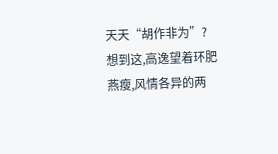天天“胡作非为”?
想到这,高逸望着环肥燕瘦,风情各异的两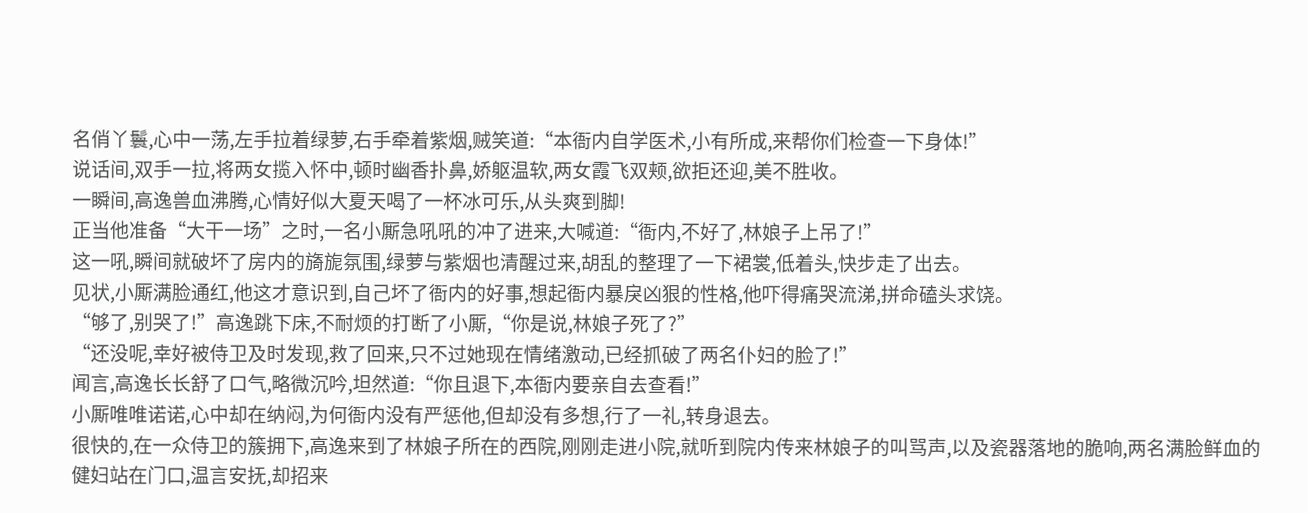名俏丫鬟,心中一荡,左手拉着绿萝,右手牵着紫烟,贼笑道:“本衙内自学医术,小有所成,来帮你们检查一下身体!”
说话间,双手一拉,将两女揽入怀中,顿时幽香扑鼻,娇躯温软,两女霞飞双颊,欲拒还迎,美不胜收。
一瞬间,高逸兽血沸腾,心情好似大夏天喝了一杯冰可乐,从头爽到脚!
正当他准备“大干一场”之时,一名小厮急吼吼的冲了进来,大喊道:“衙内,不好了,林娘子上吊了!”
这一吼,瞬间就破坏了房内的旖旎氛围,绿萝与紫烟也清醒过来,胡乱的整理了一下裙裳,低着头,快步走了出去。
见状,小厮满脸通红,他这才意识到,自己坏了衙内的好事,想起衙内暴戾凶狠的性格,他吓得痛哭流涕,拼命磕头求饶。
“够了,别哭了!”高逸跳下床,不耐烦的打断了小厮,“你是说,林娘子死了?”
“还没呢,幸好被侍卫及时发现,救了回来,只不过她现在情绪激动,已经抓破了两名仆妇的脸了!”
闻言,高逸长长舒了口气,略微沉吟,坦然道:“你且退下,本衙内要亲自去查看!”
小厮唯唯诺诺,心中却在纳闷,为何衙内没有严惩他,但却没有多想,行了一礼,转身退去。
很快的,在一众侍卫的簇拥下,高逸来到了林娘子所在的西院,刚刚走进小院,就听到院内传来林娘子的叫骂声,以及瓷器落地的脆响,两名满脸鲜血的健妇站在门口,温言安抚,却招来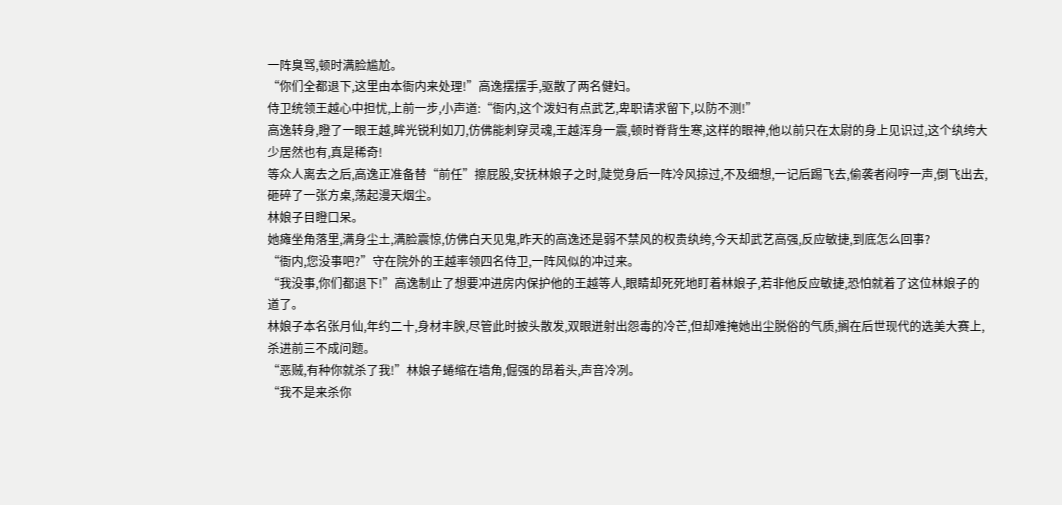一阵臭骂,顿时满脸尴尬。
“你们全都退下,这里由本衙内来处理!”高逸摆摆手,驱散了两名健妇。
侍卫统领王越心中担忧,上前一步,小声道:“衙内,这个泼妇有点武艺,卑职请求留下,以防不测!”
高逸转身,瞪了一眼王越,眸光锐利如刀,仿佛能刺穿灵魂,王越浑身一震,顿时脊背生寒,这样的眼神,他以前只在太尉的身上见识过,这个纨绔大少居然也有,真是稀奇!
等众人离去之后,高逸正准备替“前任”擦屁股,安抚林娘子之时,陡觉身后一阵冷风掠过,不及细想,一记后踢飞去,偷袭者闷哼一声,倒飞出去,砸碎了一张方桌,荡起漫天烟尘。
林娘子目瞪口呆。
她瘫坐角落里,满身尘土,满脸震惊,仿佛白天见鬼,昨天的高逸还是弱不禁风的权贵纨绔,今天却武艺高强,反应敏捷,到底怎么回事?
“衙内,您没事吧?”守在院外的王越率领四名侍卫,一阵风似的冲过来。
“我没事,你们都退下!”高逸制止了想要冲进房内保护他的王越等人,眼睛却死死地盯着林娘子,若非他反应敏捷,恐怕就着了这位林娘子的道了。
林娘子本名张月仙,年约二十,身材丰腴,尽管此时披头散发,双眼迸射出怨毒的冷芒,但却难掩她出尘脱俗的气质,搁在后世现代的选美大赛上,杀进前三不成问题。
“恶贼,有种你就杀了我!”林娘子蜷缩在墙角,倔强的昂着头,声音冷冽。
“我不是来杀你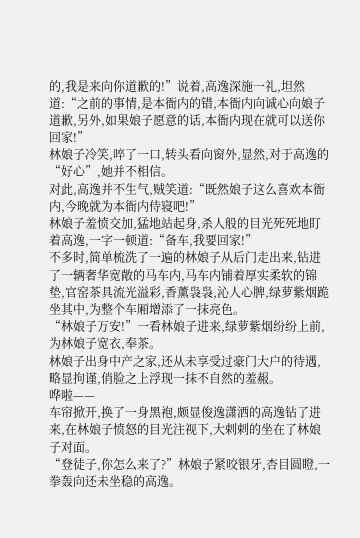的,我是来向你道歉的!”说着,高逸深施一礼,坦然道:“之前的事情,是本衙内的错,本衙内向诚心向娘子道歉,另外,如果娘子愿意的话,本衙内现在就可以送你回家!”
林娘子冷笑,啐了一口,转头看向窗外,显然,对于高逸的“好心”,她并不相信。
对此,高逸并不生气,贼笑道:“既然娘子这么喜欢本衙内,今晚就为本衙内侍寝吧!”
林娘子羞愤交加,猛地站起身,杀人般的目光死死地盯着高逸,一字一顿道:“备车,我要回家!”
不多时,简单梳洗了一遍的林娘子从后门走出来,钻进了一辆奢华宽敞的马车内,马车内铺着厚实柔软的锦垫,官窑茶具流光溢彩,香薰袅袅,沁人心脾,绿萝紫烟跪坐其中,为整个车厢增添了一抹亮色。
“林娘子万安!”一看林娘子进来,绿萝紫烟纷纷上前,为林娘子宽衣,奉茶。
林娘子出身中产之家,还从未享受过豪门大户的待遇,略显拘谨,俏脸之上浮现一抹不自然的羞赧。
哗啦——
车帘掀开,换了一身黑袍,颇显俊逸潇洒的高逸钻了进来,在林娘子愤怒的目光注视下,大剌剌的坐在了林娘子对面。
“登徒子,你怎么来了?”林娘子紧咬银牙,杏目圆瞪,一拳轰向还未坐稳的高逸。